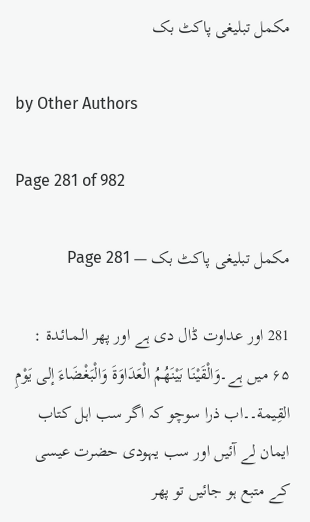مکمل تبلیغی پاکٹ بک

by Other Authors

Page 281 of 982

مکمل تبلیغی پاکٹ بک — Page 281

281 اور عداوت ڈال دی ہے اور پھر الـمـائـدة : ۶۵ میں ہے۔وَالْقَيْنَا بَيْنَهُمُ الْعَدَاوَةَ وَالْبَغْضَاءَ إلى يَوْمِ القِيمة۔۔اب ذرا سوچو کہ اگر سب اہل کتاب ایمان لے آئیں اور سب یہودی حضرت عیسی کے متبع ہو جائیں تو پھر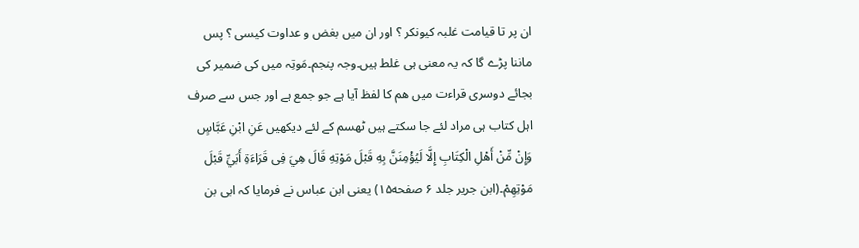ان پر تا قیامت غلبہ کیونکر ؟ اور ان میں بغض و عداوت کیسی ؟ پس ماننا پڑے گا کہ یہ معنی ہی غلط ہیں۔وجہ پنجم۔مَوتِہ میں کی ضمیر کی بجائے دوسری قراءت میں ھم کا لفظ آیا ہے جو جمع ہے اور جس سے صرف اہل کتاب ہی مراد لئے جا سکتے ہیں ٹھسم کے لئے دیکھیں عَنِ ابْنِ عَبَّاسٍ وَإِنْ مِّنْ أَهْلِ الْكِتَابِ إِلَّا لَيُؤْمِنَنَّ بِهِ قَبْلَ مَوْتِهِ قَالَ هِيَ فِى قَرَاءَةِ أَبَيِّ قَبْلَ مَوْتِهِمْ۔(ابن جرير جلد ۶ صفحه۱۵) یعنی ابن عباس نے فرمایا کہ ابی بن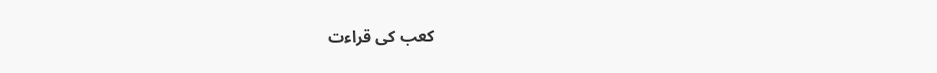کعب کی قراءت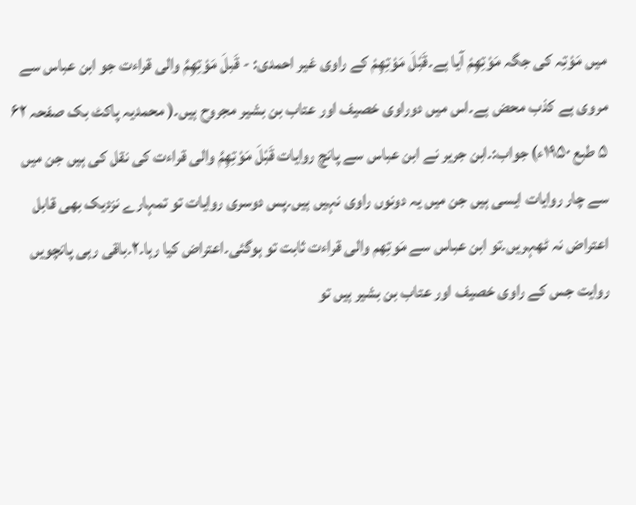میں مَوْتِہ کی جگہ مَوْتِهِمْ آیا ہے۔قَبْلَ مَوْتِهِمْ کے راوی غیر احمدی: - قَبلَ مَوْتِهِمُ والی قراءت جو ابن عباس سے مروی ہے کذب محض ہے۔اس میں دوراوی خصیف اور عتاب بن بشیر مجروح ہیں۔( محمدیہ پاکٹ بک صفحہ ۶۲ ۵ طبع ۱۹۵۰ء) جواب:۔ابن جریر نے ابن عباس سے پانچ روایات قَبْلَ مَوْتِهِمُ والی قراءت کی نقل کی ہیں جن میں سے چار روایات ایسی ہیں جن میں یہ دونوں راوی نہیں ہیں۔پس دوسری روایات تو تمہارے نزدیک بھی قابل اعتراض نہ ٹھہریں۔تو ابن عباس سے مَوتِهم والی قراءت ثابت تو ہوگئی۔اعتراض کیا رہا۔۲۔باقی رہی پانچویں روایت جس کے راوی خصیف اور عتاب بن بشیر ہیں تو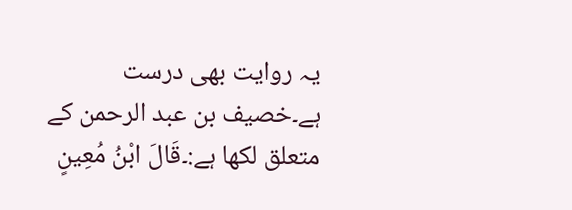یہ روایت بھی درست ہے۔خصیف بن عبد الرحمن کے متعلق لکھا ہے:۔قَالَ ابْنُ مُعِينٍ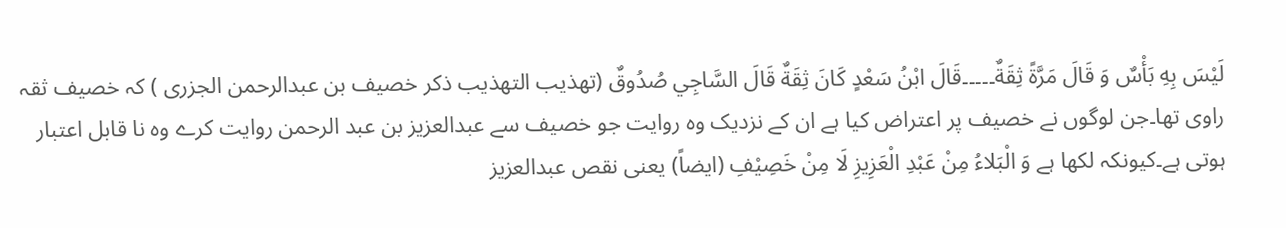لَيْسَ بِهِ بَأْسٌ وَ قَالَ مَرَّةً ثِقَةٌ۔۔۔۔۔قَالَ ابْنُ سَعْدٍ كَانَ ثِقَةٌ قَالَ السَّاجِي صُدُوقٌ (تهذيب التهذيب ذكر خصيف بن عبدالرحمن الجزری ) کہ خصیف ثقہ راوی تھا۔جن لوگوں نے خصیف پر اعتراض کیا ہے ان کے نزدیک وہ روایت جو خصیف سے عبدالعزیز بن عبد الرحمن روایت کرے وہ نا قابل اعتبار ہوتی ہے۔کیونکہ لکھا ہے وَ الْبَلاءُ مِنْ عَبْدِ الْعَزِيزِ لَا مِنْ خَصِيْفِ (ایضاً) یعنی نقص عبدالعزیز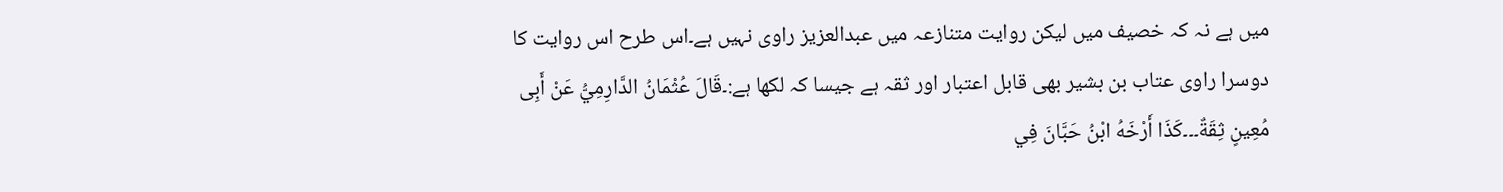میں ہے نہ کہ خصیف میں لیکن روایت متنازعہ میں عبدالعزیز راوی نہیں ہے۔اس طرح اس روایت کا دوسرا راوی عتاب بن بشیر بھی قابل اعتبار اور ثقہ ہے جیسا کہ لکھا ہے:۔قَالَ عُثْمَانُ الدَّارِمِيُّ عَنْ أَبِى مُعِينٍ ثِقَةٌ۔۔۔كَذَا أَرْخَهُ ابْنُ حَبَّانَ فِي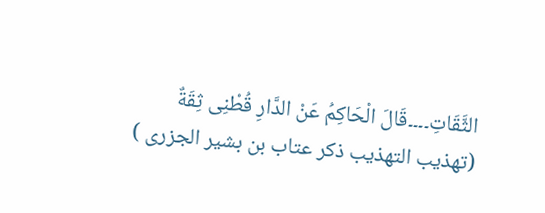الثَّقَاتِ۔۔۔۔قَالَ الْحَاكِمُ عَنْ الدَّارِ قُطْنِى ثِقَةٌ (تهذيب التهذيب ذكر عتاب بن بشير الجزرى )